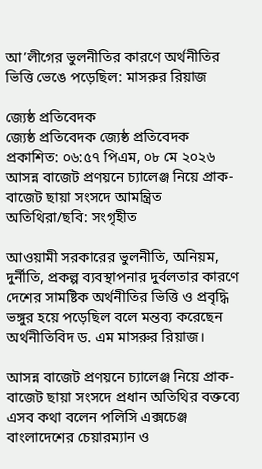আ’লীগের ভুলনীতির কারণে অর্থনীতির ভিত্তি ভেঙে পড়েছিল: মাসরুর রিয়াজ

জ্যেষ্ঠ প্রতিবেদক
জ্যেষ্ঠ প্রতিবেদক জ্যেষ্ঠ প্রতিবেদক
প্রকাশিত: ০৬:৫৭ পিএম, ০৮ মে ২০২৬
আসন্ন বাজেট প্রণয়নে চ্যালেঞ্জ নিয়ে প্রাক-বাজেট ছায়া সংসদে আমন্ত্রিত অতিথিরা/ছবি: সংগৃহীত

আওয়ামী সরকারের ভুলনীতি, অনিয়ম, দুর্নীতি, প্রকল্প ব্যবস্থাপনার দুর্বলতার কারণে দেশের সামষ্টিক অর্থনীতির ভিত্তি ও প্রবৃদ্ধি ভঙ্গুর হয়ে পড়েছিল বলে মন্তব্য করেছেন অর্থনীতিবিদ ড. এম মাসরুর রিয়াজ।

আসন্ন বাজেট প্রণয়নে চ্যালেঞ্জ নিয়ে প্রাক-বাজেট ছায়া সংসদে প্রধান অতিথির বক্তব্যে এসব কথা বলেন পলিসি এক্সচেঞ্জ বাংলাদেশের চেয়ারম্যান ও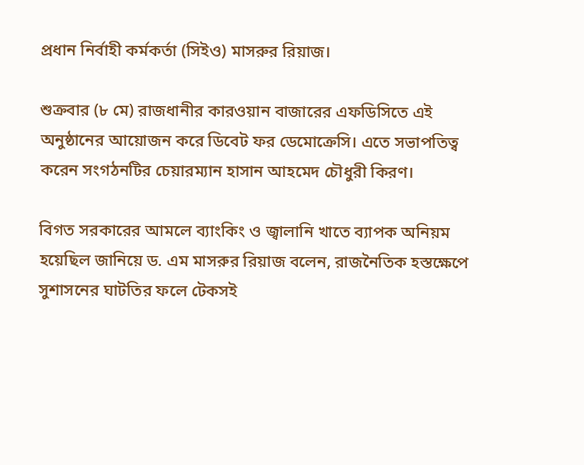প্রধান নির্বাহী কর্মকর্তা (সিইও) মাসরুর রিয়াজ।

শুক্রবার (৮ মে) রাজধানীর কারওয়ান বাজারের এফডিসিতে এই অনুষ্ঠানের আয়োজন করে ডিবেট ফর ডেমোক্রেসি। এতে সভাপতিত্ব করেন সংগঠনটির চেয়ারম্যান হাসান আহমেদ চৌধুরী কিরণ।

বিগত সরকারের আমলে ব্যাংকিং ও জ্বালানি খাতে ব্যাপক অনিয়ম হয়েছিল জানিয়ে ড. এম মাসরুর রিয়াজ বলেন, রাজনৈতিক হস্তক্ষেপে সুশাসনের ঘাটতির ফলে টেকসই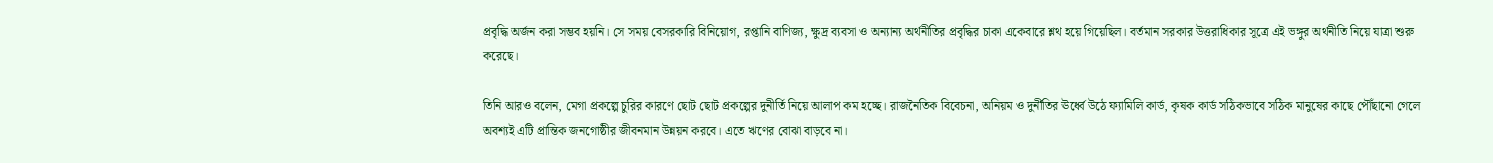প্রবৃদ্ধি অর্জন করা সম্ভব হয়নি। সে সময় বেসরকারি বিনিয়োগ, রপ্তানি বাণিজ্য, ক্ষুদ্র ব্যবসা ও অন্যান্য অর্থনীতির প্রবৃদ্ধির চাকা একেবারে শ্লথ হয়ে গিয়েছিল। বর্তমান সরকার উত্তরাধিকার সূত্রে এই ভঙ্গুর অর্থনীতি নিয়ে যাত্রা শুরু করেছে।

তিনি আরও বলেন, মেগা প্রকল্পে চুরির কারণে ছোট ছোট প্রকল্পের দুনীর্তি নিয়ে আলাপ কম হচ্ছে। রাজনৈতিক বিবেচনা, অনিয়ম ও দুর্নীতির ঊর্ধ্বে উঠে ফ্যামিলি কার্ড, কৃষক কার্ড সঠিকভাবে সঠিক মানুষের কাছে পৌঁছানো গেলে অবশ্যই এটি প্রান্তিক জনগোষ্ঠীর জীবনমান উন্নয়ন করবে। এতে ঋণের বোঝা বাড়বে না।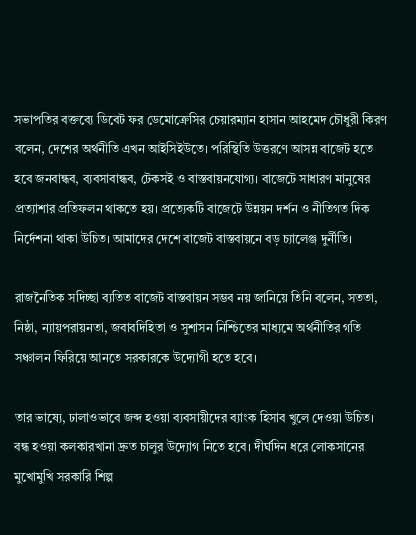সভাপতির বক্তব্যে ডিবেট ফর ডেমোক্রেসির চেয়ারম্যান হাসান আহমেদ চৌধুরী কিরণ বলেন, দেশের অর্থনীতি এখন আইসিইউতে। পরিস্থিতি উত্তরণে আসন্ন বাজেট হতে হবে জনবান্ধব, ব্যবসাবান্ধব, টেকসই ও বাস্তবায়নযোগ্য। বাজেটে সাধারণ মানুষের প্রত্যাশার প্রতিফলন থাকতে হয়। প্রত্যেকটি বাজেটে উন্নয়ন দর্শন ও নীতিগত দিক নির্দেশনা থাকা উচিত। আমাদের দেশে বাজেট বাস্তবায়নে বড় চ্যালেঞ্জ দুর্নীতি।

রাজনৈতিক সদিচ্ছা ব্যতিত বাজেট বাস্তবায়ন সম্ভব নয় জানিয়ে তিনি বলেন, সততা, নিষ্ঠা, ন্যায়পরায়নতা, জবাবদিহিতা ও সুশাসন নিশ্চিতের মাধ্যমে অর্থনীতির গতি সঞ্চালন ফিরিয়ে আনতে সরকারকে উদ্যোগী হতে হবে।

তার ভাষ্যে, ঢালাওভাবে জব্দ হওয়া ব্যবসায়ীদের ব্যাংক হিসাব খুলে দেওয়া উচিত। বন্ধ হওয়া কলকারখানা দ্রুত চালুর উদ্যোগ নিতে হবে। দীর্ঘদিন ধরে লোকসানের মুখোমুখি সরকারি শিল্প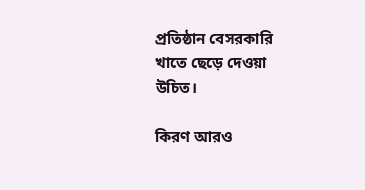প্রতিষ্ঠান বেসরকারি খাতে ছেড়ে দেওয়া উচিত।

কিরণ আরও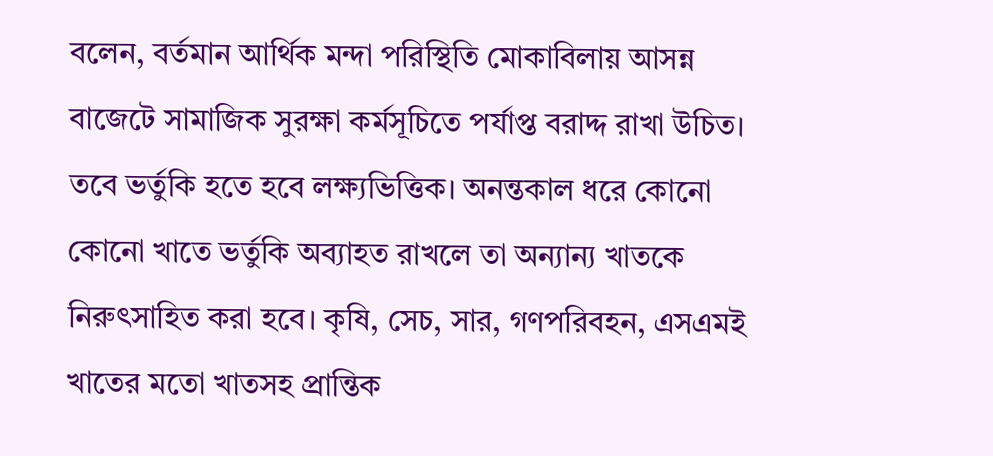বলেন, বর্তমান আর্থিক মন্দা পরিস্থিতি মোকাবিলায় আসন্ন বাজেটে সামাজিক সুরক্ষা কর্মসূচিতে পর্যাপ্ত বরাদ্দ রাখা উচিত। তবে ভর্তুকি হতে হবে লক্ষ্যভিত্তিক। অনন্তকাল ধরে কোনো কোনো খাতে ভর্তুকি অব্যাহত রাখলে তা অন্যান্য খাতকে নিরুৎসাহিত করা হবে। কৃষি, সেচ, সার, গণপরিবহন, এসএমই খাতের মতো খাতসহ প্রান্তিক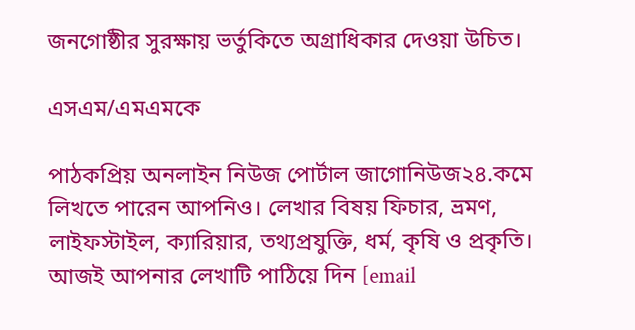জনগোষ্ঠীর সুরক্ষায় ভর্তুকিতে অগ্রাধিকার দেওয়া উচিত।

এসএম/এমএমকে

পাঠকপ্রিয় অনলাইন নিউজ পোর্টাল জাগোনিউজ২৪.কমে লিখতে পারেন আপনিও। লেখার বিষয় ফিচার, ভ্রমণ, লাইফস্টাইল, ক্যারিয়ার, তথ্যপ্রযুক্তি, ধর্ম, কৃষি ও প্রকৃতি। আজই আপনার লেখাটি পাঠিয়ে দিন [email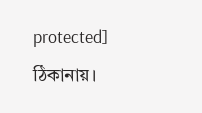protected] ঠিকানায়।